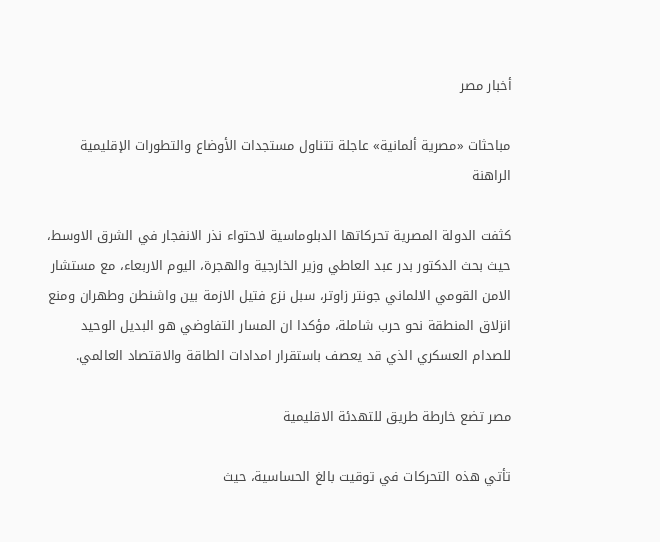أخبار مصر

مباحثات «مصرية ألمانية» عاجلة تتناول مستجدات الأوضاع والتطورات الإقليمية الراهنة

كثفت الدولة المصرية تحركاتها الدبلوماسية لاحتواء نذر الانفجار في الشرق الاوسط، حيث بحث الدكتور بدر عبد العاطي وزير الخارجية والهجرة، اليوم الاربعاء، مع مستشار الامن القومي الالماني جونتر زاوتر، سبل نزع فتيل الازمة بين واشنطن وطهران ومنع انزلاق المنطقة نحو حرب شاملة، مؤكدا ان المسار التفاوضي هو البديل الوحيد للصدام العسكري الذي قد يعصف باستقرار امدادات الطاقة والاقتصاد العالمي.

مصر تضع خارطة طريق للتهدئة الاقليمية

تأتي هذه التحركات في توقيت بالغ الحساسية، حيث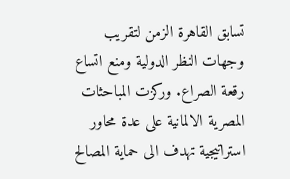تسابق القاهرة الزمن لتقريب وجهات النظر الدولية ومنع اتساع رقعة الصراع. وركزت المباحثات المصرية الالمانية على عدة محاور استراتيجية تهدف الى حماية المصالح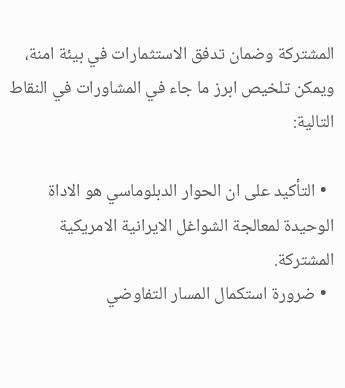المشتركة وضمان تدفق الاستثمارات في بيئة امنة، ويمكن تلخيص ابرز ما جاء في المشاورات في النقاط التالية:

  • التأكيد على ان الحوار الدبلوماسي هو الاداة الوحيدة لمعالجة الشواغل الايرانية الامريكية المشتركة.
  • ضرورة استكمال المسار التفاوضي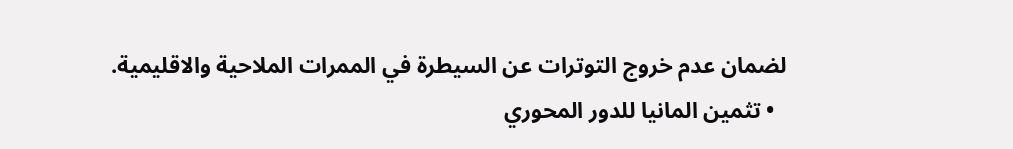لضمان عدم خروج التوترات عن السيطرة في الممرات الملاحية والاقليمية.
  • تثمين المانيا للدور المحوري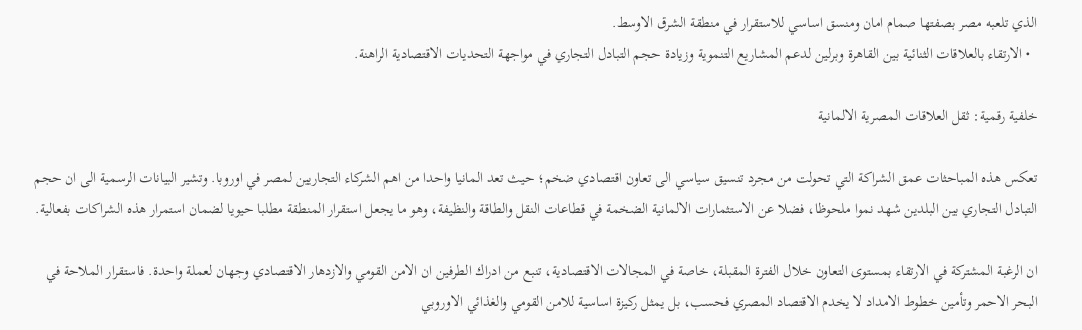الذي تلعبه مصر بصفتها صمام امان ومنسق اساسي للاستقرار في منطقة الشرق الاوسط.
  • الارتقاء بالعلاقات الثنائية بين القاهرة وبرلين لدعم المشاريع التنموية وزيادة حجم التبادل التجاري في مواجهة التحديات الاقتصادية الراهنة.

خلفية رقمية: ثقل العلاقات المصرية الالمانية

تعكس هذه المباحثات عمق الشراكة التي تحولت من مجرد تنسيق سياسي الى تعاون اقتصادي ضخم؛ حيث تعد المانيا واحدا من اهم الشركاء التجاريين لمصر في اوروبا. وتشير البيانات الرسمية الى ان حجم التبادل التجاري بين البلدين شهد نموا ملحوظا، فضلا عن الاستثمارات الالمانية الضخمة في قطاعات النقل والطاقة والنظيفة، وهو ما يجعل استقرار المنطقة مطلبا حيويا لضمان استمرار هذه الشراكات بفعالية.

ان الرغبة المشتركة في الارتقاء بمستوى التعاون خلال الفترة المقبلة، خاصة في المجالات الاقتصادية، تنبع من ادراك الطرفين ان الامن القومي والازدهار الاقتصادي وجهان لعملة واحدة. فاستقرار الملاحة في البحر الاحمر وتأمين خطوط الامداد لا يخدم الاقتصاد المصري فحسب، بل يمثل ركيزة اساسية للامن القومي والغذائي الاوروبي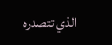الذي تتصدره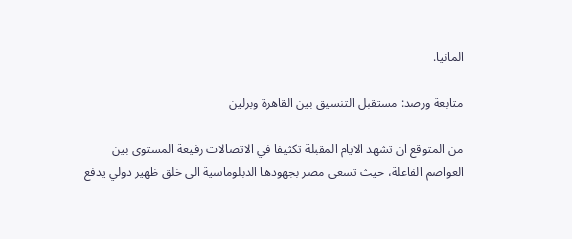المانيا.

متابعة ورصد: مستقبل التنسيق بين القاهرة وبرلين

من المتوقع ان تشهد الايام المقبلة تكثيفا في الاتصالات رفيعة المستوى بين العواصم الفاعلة، حيث تسعى مصر بجهودها الدبلوماسية الى خلق ظهير دولي يدفع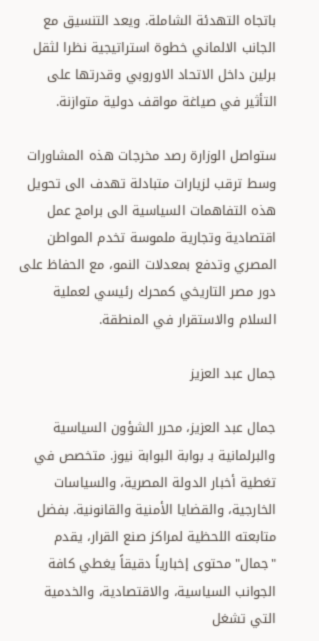باتجاه التهدئة الشاملة. ويعد التنسيق مع الجانب الالماني خطوة استراتيجية نظرا لثقل برلين داخل الاتحاد الاوروبي وقدرتها على التأثير في صياغة مواقف دولية متوازنة.

ستواصل الوزارة رصد مخرجات هذه المشاورات وسط ترقب لزيارات متبادلة تهدف الى تحويل هذه التفاهمات السياسية الى برامج عمل اقتصادية وتجارية ملموسة تخدم المواطن المصري وتدفع بمعدلات النمو، مع الحفاظ على دور مصر التاريخي كمحرك رئيسي لعملية السلام والاستقرار في المنطقة.

جمال عبد العزيز

جمال عبد العزيز، محرر الشؤون السياسية والبرلمانية بـ بوابة البوابة نيوز. متخصص في تغطية أخبار الدولة المصرية، والسياسات الخارجية، والقضايا الأمنية والقانونية. بفضل متابعته اللحظية لمراكز صنع القرار، يقدم "جمال" محتوى إخبارياً دقيقاً يغطي كافة الجوانب السياسية، والاقتصادية، والخدمية التي تشغل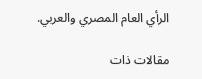الرأي العام المصري والعربي.

مقالات ذات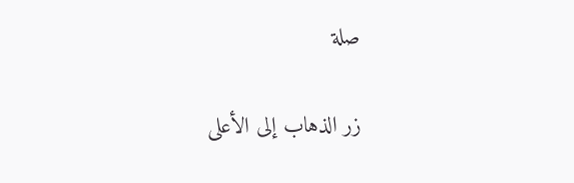صلة

زر الذهاب إلى الأعلى